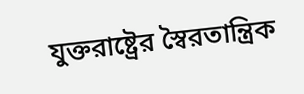যুক্তরাষ্ট্রের স্বৈরতান্ত্রিক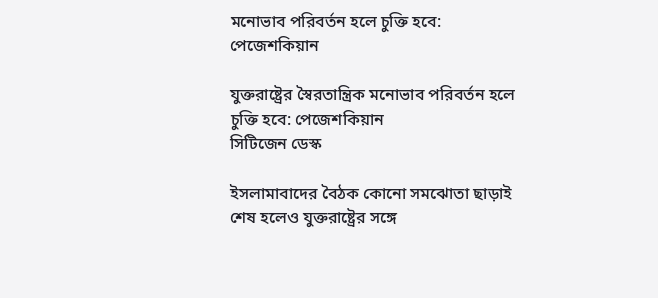মনোভাব পরিবর্তন হলে চুক্তি হবে: পেজেশকিয়ান

যুক্তরাষ্ট্রের স্বৈরতান্ত্রিক মনোভাব পরিবর্তন হলে চুক্তি হবে: পেজেশকিয়ান
সিটিজেন ডেস্ক

ইসলামাবাদের বৈঠক কোনো সমঝোতা ছাড়াই শেষ হলেও যুক্তরাষ্ট্রের সঙ্গে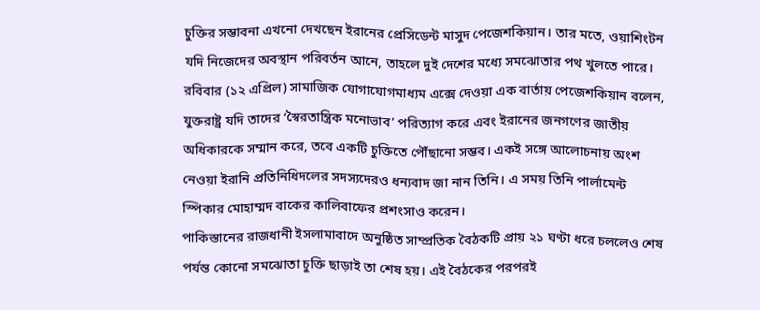চুক্তির সম্ভাবনা এখনো দেখছেন ইরানের প্রেসিডেন্ট মাসুদ পেজেশকিয়ান। তার মতে, ওয়াশিংটন যদি নিজেদের অবস্থান পরিবর্তন আনে, তাহলে দুই দেশের মধ্যে সমঝোতার পথ খুলতে পারে।
রবিবার (১২ এপ্রিল) সামাজিক যোগাযোগমাধ্যম এক্সে দেওয়া এক বার্তায় পেজেশকিয়ান বলেন, যুক্তরাষ্ট্র যদি তাদের ‘স্বৈরতান্ত্রিক মনোভাব’ পরিত্যাগ করে এবং ইরানের জনগণের জাতীয় অধিকারকে সম্মান করে, তবে একটি চুক্তিতে পৌঁছানো সম্ভব। একই সঙ্গে আলোচনায় অংশ নেওয়া ইরানি প্রতিনিধিদলের সদস্যদেরও ধন্যবাদ জা নান তিনি। এ সময় তিনি পার্লামেন্ট স্পিকার মোহাম্মদ বাকের কালিবাফের প্রশংসাও করেন।
পাকিস্তানের রাজধানী ইসলামাবাদে অনুষ্ঠিত সাম্প্রতিক বৈঠকটি প্রায় ২১ ঘণ্টা ধরে চললেও শেষ পর্যন্ত কোনো সমঝোতা চুক্তি ছাড়াই তা শেষ হয়। এই বৈঠকের পরপরই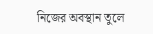নিজের অবস্থান তুলে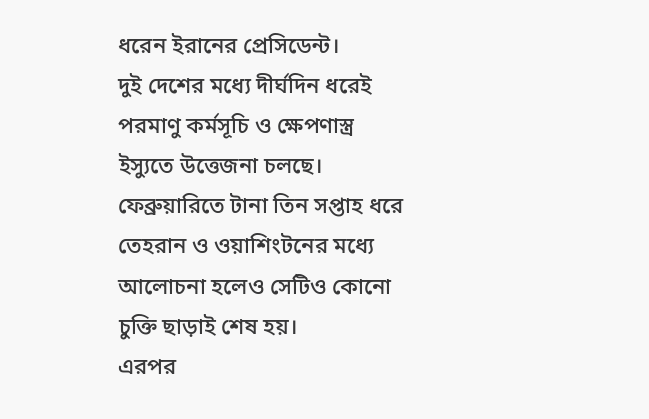ধরেন ইরানের প্রেসিডেন্ট।
দুই দেশের মধ্যে দীর্ঘদিন ধরেই পরমাণু কর্মসূচি ও ক্ষেপণাস্ত্র ইস্যুতে উত্তেজনা চলছে। ফেব্রুয়ারিতে টানা তিন সপ্তাহ ধরে তেহরান ও ওয়াশিংটনের মধ্যে আলোচনা হলেও সেটিও কোনো চুক্তি ছাড়াই শেষ হয়।
এরপর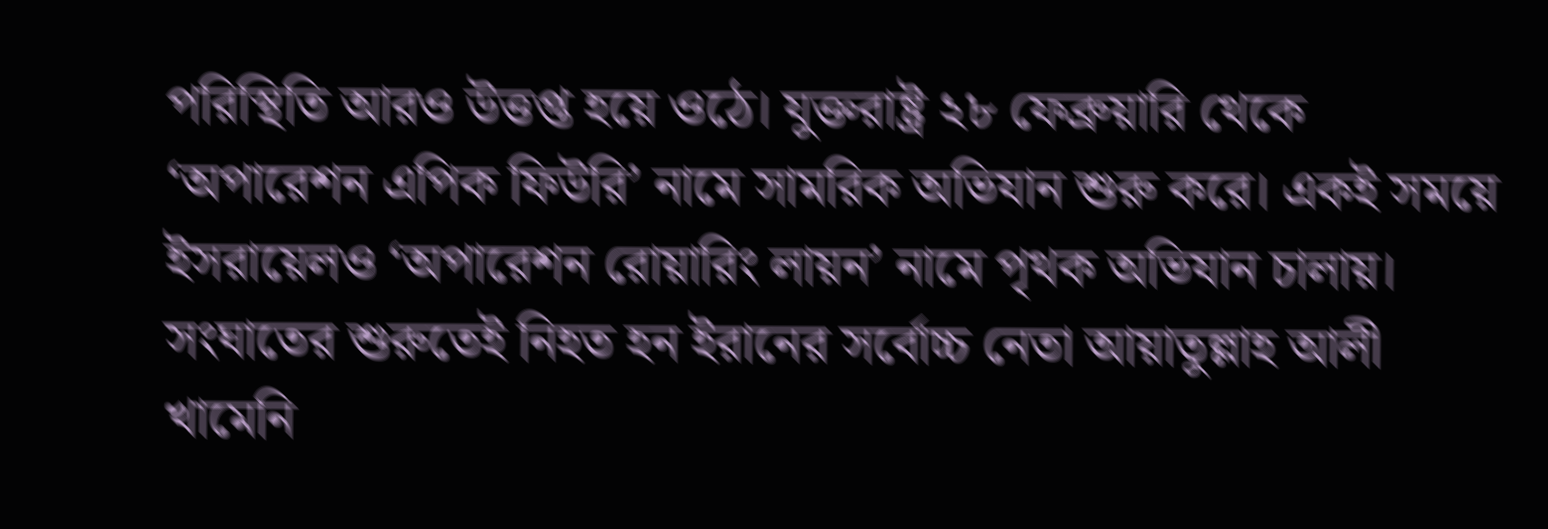পরিস্থিতি আরও উত্তপ্ত হয়ে ওঠে। যুক্তরাষ্ট্র ২৮ ফেব্রুয়ারি থেকে ‘অপারেশন এপিক ফিউরি’ নামে সামরিক অভিযান শুরু করে। একই সময়ে ইসরায়েলও ‘অপারেশন রোয়ারিং লায়ন’ নামে পৃথক অভিযান চালায়। সংঘাতের শুরুতেই নিহত হন ইরানের সর্বোচ্চ নেতা আয়াতুল্লাহ আলী খামেনি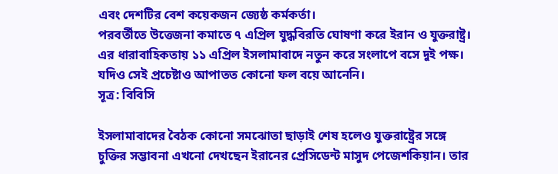এবং দেশটির বেশ কয়েকজন জ্যেষ্ঠ কর্মকর্তা।
পরবর্তীতে উত্তেজনা কমাতে ৭ এপ্রিল যুদ্ধবিরতি ঘোষণা করে ইরান ও যুক্তরাষ্ট্র। এর ধারাবাহিকতায় ১১ এপ্রিল ইসলামাবাদে নতুন করে সংলাপে বসে দুই পক্ষ। যদিও সেই প্রচেষ্টাও আপাতত কোনো ফল বয়ে আনেনি।
সূত্র: বিবিসি

ইসলামাবাদের বৈঠক কোনো সমঝোতা ছাড়াই শেষ হলেও যুক্তরাষ্ট্রের সঙ্গে চুক্তির সম্ভাবনা এখনো দেখছেন ইরানের প্রেসিডেন্ট মাসুদ পেজেশকিয়ান। তার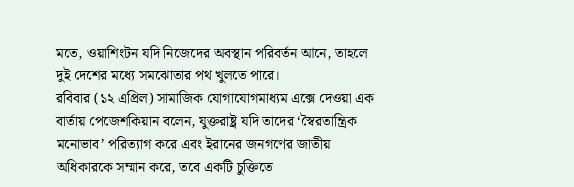মতে, ওয়াশিংটন যদি নিজেদের অবস্থান পরিবর্তন আনে, তাহলে দুই দেশের মধ্যে সমঝোতার পথ খুলতে পারে।
রবিবার (১২ এপ্রিল) সামাজিক যোগাযোগমাধ্যম এক্সে দেওয়া এক বার্তায় পেজেশকিয়ান বলেন, যুক্তরাষ্ট্র যদি তাদের ‘স্বৈরতান্ত্রিক মনোভাব’ পরিত্যাগ করে এবং ইরানের জনগণের জাতীয় অধিকারকে সম্মান করে, তবে একটি চুক্তিতে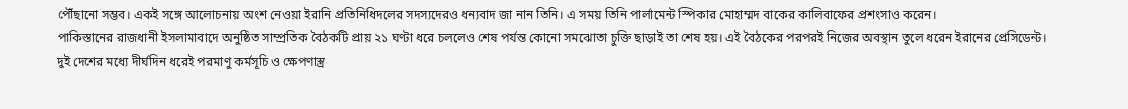পৌঁছানো সম্ভব। একই সঙ্গে আলোচনায় অংশ নেওয়া ইরানি প্রতিনিধিদলের সদস্যদেরও ধন্যবাদ জা নান তিনি। এ সময় তিনি পার্লামেন্ট স্পিকার মোহাম্মদ বাকের কালিবাফের প্রশংসাও করেন।
পাকিস্তানের রাজধানী ইসলামাবাদে অনুষ্ঠিত সাম্প্রতিক বৈঠকটি প্রায় ২১ ঘণ্টা ধরে চললেও শেষ পর্যন্ত কোনো সমঝোতা চুক্তি ছাড়াই তা শেষ হয়। এই বৈঠকের পরপরই নিজের অবস্থান তুলে ধরেন ইরানের প্রেসিডেন্ট।
দুই দেশের মধ্যে দীর্ঘদিন ধরেই পরমাণু কর্মসূচি ও ক্ষেপণাস্ত্র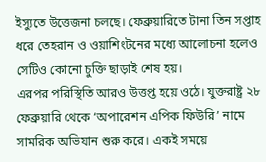ইস্যুতে উত্তেজনা চলছে। ফেব্রুয়ারিতে টানা তিন সপ্তাহ ধরে তেহরান ও ওয়াশিংটনের মধ্যে আলোচনা হলেও সেটিও কোনো চুক্তি ছাড়াই শেষ হয়।
এরপর পরিস্থিতি আরও উত্তপ্ত হয়ে ওঠে। যুক্তরাষ্ট্র ২৮ ফেব্রুয়ারি থেকে ‘অপারেশন এপিক ফিউরি’ নামে সামরিক অভিযান শুরু করে। একই সময়ে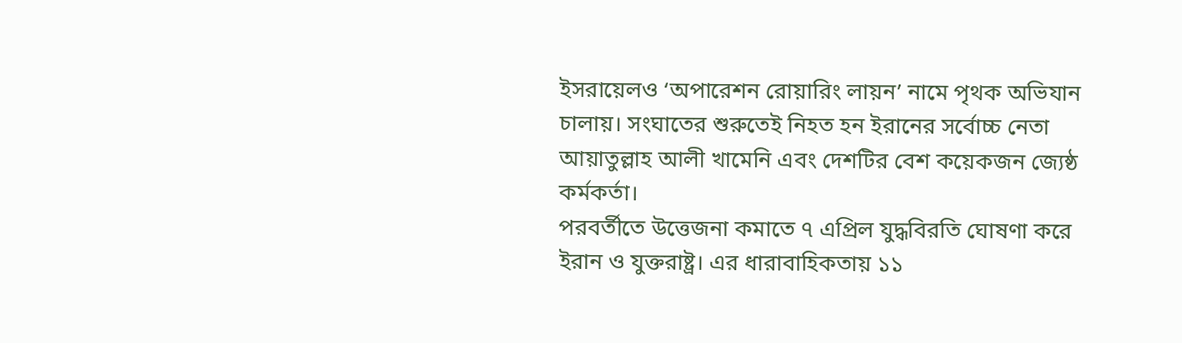ইসরায়েলও ‘অপারেশন রোয়ারিং লায়ন’ নামে পৃথক অভিযান চালায়। সংঘাতের শুরুতেই নিহত হন ইরানের সর্বোচ্চ নেতা আয়াতুল্লাহ আলী খামেনি এবং দেশটির বেশ কয়েকজন জ্যেষ্ঠ কর্মকর্তা।
পরবর্তীতে উত্তেজনা কমাতে ৭ এপ্রিল যুদ্ধবিরতি ঘোষণা করে ইরান ও যুক্তরাষ্ট্র। এর ধারাবাহিকতায় ১১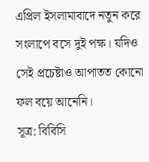এপ্রিল ইসলামাবাদে নতুন করে সংলাপে বসে দুই পক্ষ। যদিও সেই প্রচেষ্টাও আপাতত কোনো ফল বয়ে আনেনি।
সূত্র: বিবিসি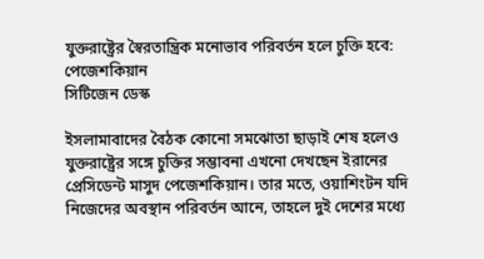যুক্তরাষ্ট্রের স্বৈরতান্ত্রিক মনোভাব পরিবর্তন হলে চুক্তি হবে: পেজেশকিয়ান
সিটিজেন ডেস্ক

ইসলামাবাদের বৈঠক কোনো সমঝোতা ছাড়াই শেষ হলেও যুক্তরাষ্ট্রের সঙ্গে চুক্তির সম্ভাবনা এখনো দেখছেন ইরানের প্রেসিডেন্ট মাসুদ পেজেশকিয়ান। তার মতে, ওয়াশিংটন যদি নিজেদের অবস্থান পরিবর্তন আনে, তাহলে দুই দেশের মধ্যে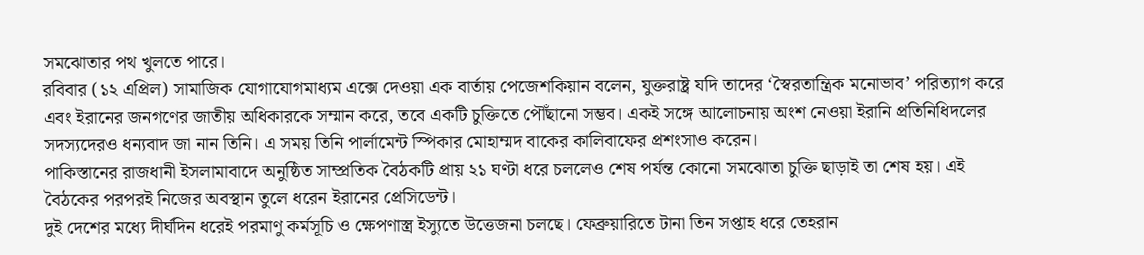সমঝোতার পথ খুলতে পারে।
রবিবার (১২ এপ্রিল) সামাজিক যোগাযোগমাধ্যম এক্সে দেওয়া এক বার্তায় পেজেশকিয়ান বলেন, যুক্তরাষ্ট্র যদি তাদের ‘স্বৈরতান্ত্রিক মনোভাব’ পরিত্যাগ করে এবং ইরানের জনগণের জাতীয় অধিকারকে সম্মান করে, তবে একটি চুক্তিতে পৌঁছানো সম্ভব। একই সঙ্গে আলোচনায় অংশ নেওয়া ইরানি প্রতিনিধিদলের সদস্যদেরও ধন্যবাদ জা নান তিনি। এ সময় তিনি পার্লামেন্ট স্পিকার মোহাম্মদ বাকের কালিবাফের প্রশংসাও করেন।
পাকিস্তানের রাজধানী ইসলামাবাদে অনুষ্ঠিত সাম্প্রতিক বৈঠকটি প্রায় ২১ ঘণ্টা ধরে চললেও শেষ পর্যন্ত কোনো সমঝোতা চুক্তি ছাড়াই তা শেষ হয়। এই বৈঠকের পরপরই নিজের অবস্থান তুলে ধরেন ইরানের প্রেসিডেন্ট।
দুই দেশের মধ্যে দীর্ঘদিন ধরেই পরমাণু কর্মসূচি ও ক্ষেপণাস্ত্র ইস্যুতে উত্তেজনা চলছে। ফেব্রুয়ারিতে টানা তিন সপ্তাহ ধরে তেহরান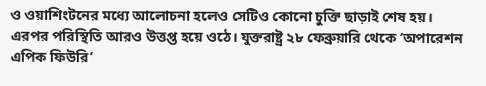ও ওয়াশিংটনের মধ্যে আলোচনা হলেও সেটিও কোনো চুক্তি ছাড়াই শেষ হয়।
এরপর পরিস্থিতি আরও উত্তপ্ত হয়ে ওঠে। যুক্তরাষ্ট্র ২৮ ফেব্রুয়ারি থেকে ‘অপারেশন এপিক ফিউরি’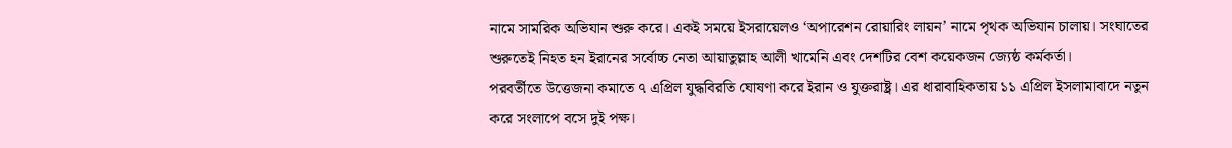নামে সামরিক অভিযান শুরু করে। একই সময়ে ইসরায়েলও ‘অপারেশন রোয়ারিং লায়ন’ নামে পৃথক অভিযান চালায়। সংঘাতের শুরুতেই নিহত হন ইরানের সর্বোচ্চ নেতা আয়াতুল্লাহ আলী খামেনি এবং দেশটির বেশ কয়েকজন জ্যেষ্ঠ কর্মকর্তা।
পরবর্তীতে উত্তেজনা কমাতে ৭ এপ্রিল যুদ্ধবিরতি ঘোষণা করে ইরান ও যুক্তরাষ্ট্র। এর ধারাবাহিকতায় ১১ এপ্রিল ইসলামাবাদে নতুন করে সংলাপে বসে দুই পক্ষ।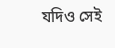যদিও সেই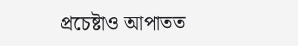প্রচেষ্টাও আপাতত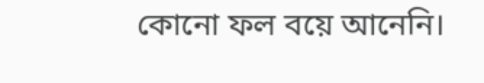কোনো ফল বয়ে আনেনি।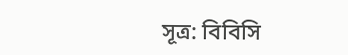সূত্র: বিবিসি